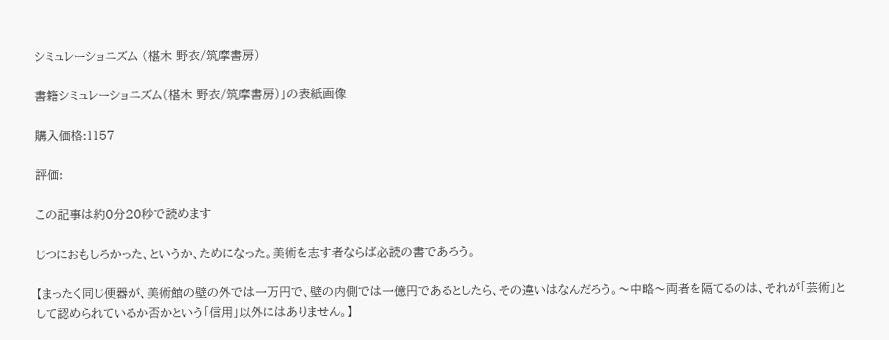シミュレーショニズム (椹木 野衣/筑摩書房)

書籍シミュレーショニズム(椹木 野衣/筑摩書房)」の表紙画像

購入価格:1157

評価:

この記事は約0分20秒で読めます

じつにおもしろかった、というか、ためになった。美術を志す者ならば必読の書であろう。

【まったく同じ便器が、美術館の壁の外では一万円で、壁の内側では一億円であるとしたら、その違いはなんだろう。〜中略〜両者を隔てるのは、それが「芸術」として認められているか否かという「信用」以外にはありません。】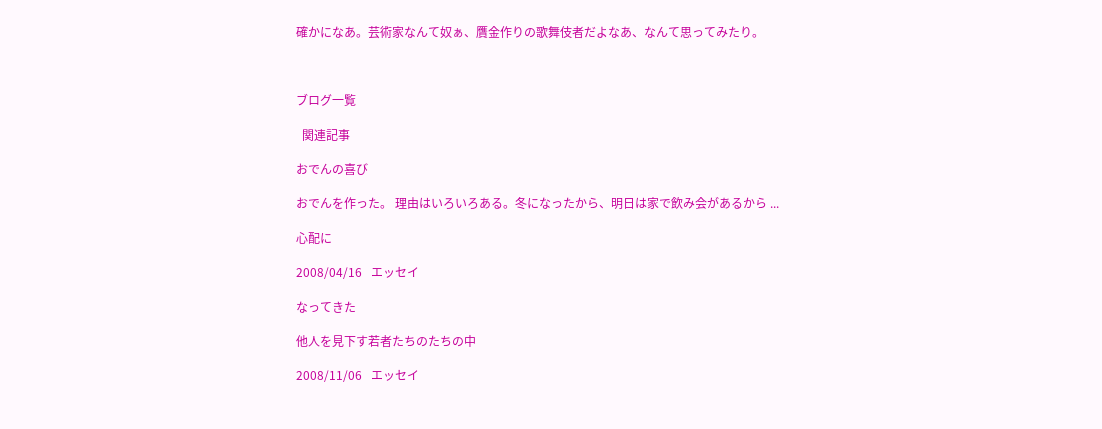確かになあ。芸術家なんて奴ぁ、贋金作りの歌舞伎者だよなあ、なんて思ってみたり。



ブログ一覧

  関連記事

おでんの喜び

おでんを作った。 理由はいろいろある。冬になったから、明日は家で飲み会があるから ...

心配に

2008/04/16   エッセイ

なってきた

他人を見下す若者たちのたちの中

2008/11/06   エッセイ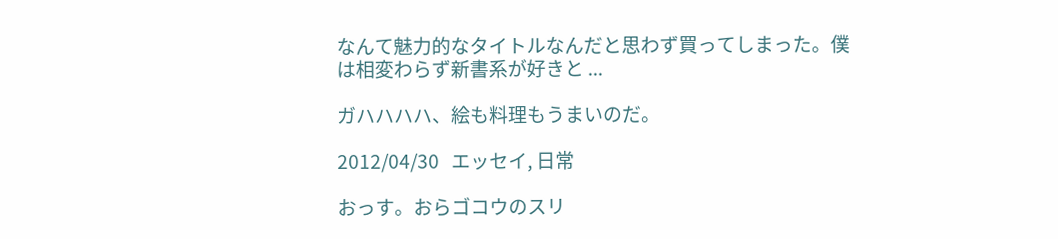なんて魅力的なタイトルなんだと思わず買ってしまった。僕は相変わらず新書系が好きと ...

ガハハハハ、絵も料理もうまいのだ。

2012/04/30   エッセイ, 日常

おっす。おらゴコウのスリ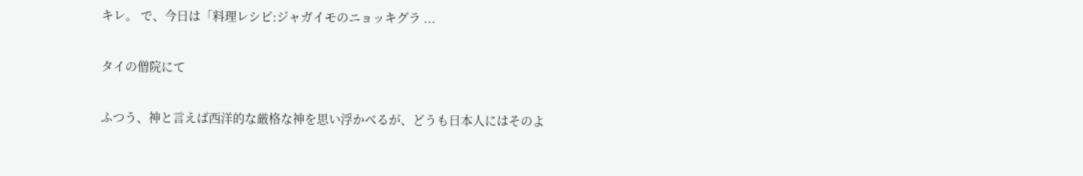キレ。 で、今日は「料理レシピ:ジャガイモのニョッキグラ ...

タイの僧院にて

ふつう、神と言えば西洋的な厳格な神を思い浮かべるが、どうも日本人にはそのよ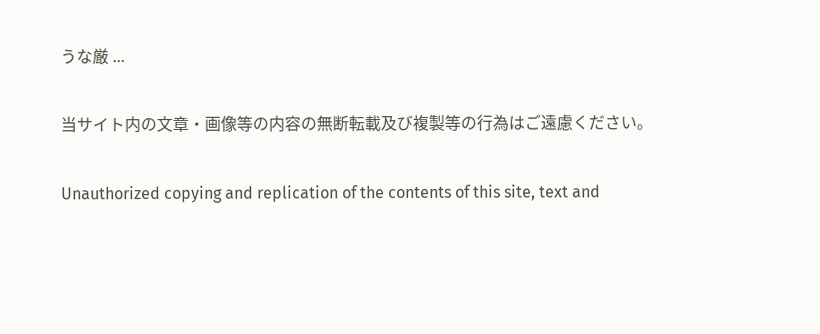うな厳 ...

当サイト内の文章・画像等の内容の無断転載及び複製等の行為はご遠慮ください。

Unauthorized copying and replication of the contents of this site, text and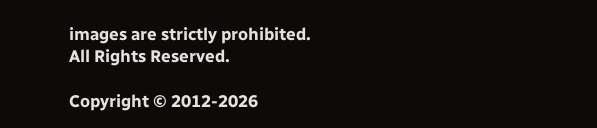images are strictly prohibited. All Rights Reserved.

Copyright © 2012-2026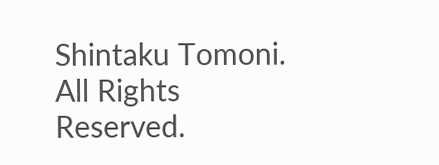Shintaku Tomoni. All Rights Reserved.